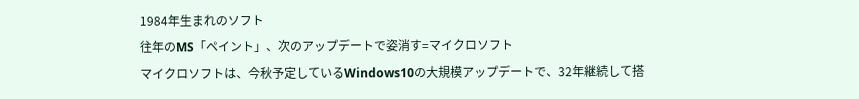1984年生まれのソフト
往年のMS「ペイント」、次のアップデートで姿消す=マイクロソフト
マイクロソフトは、今秋予定しているWindows10の大規模アップデートで、32年継続して搭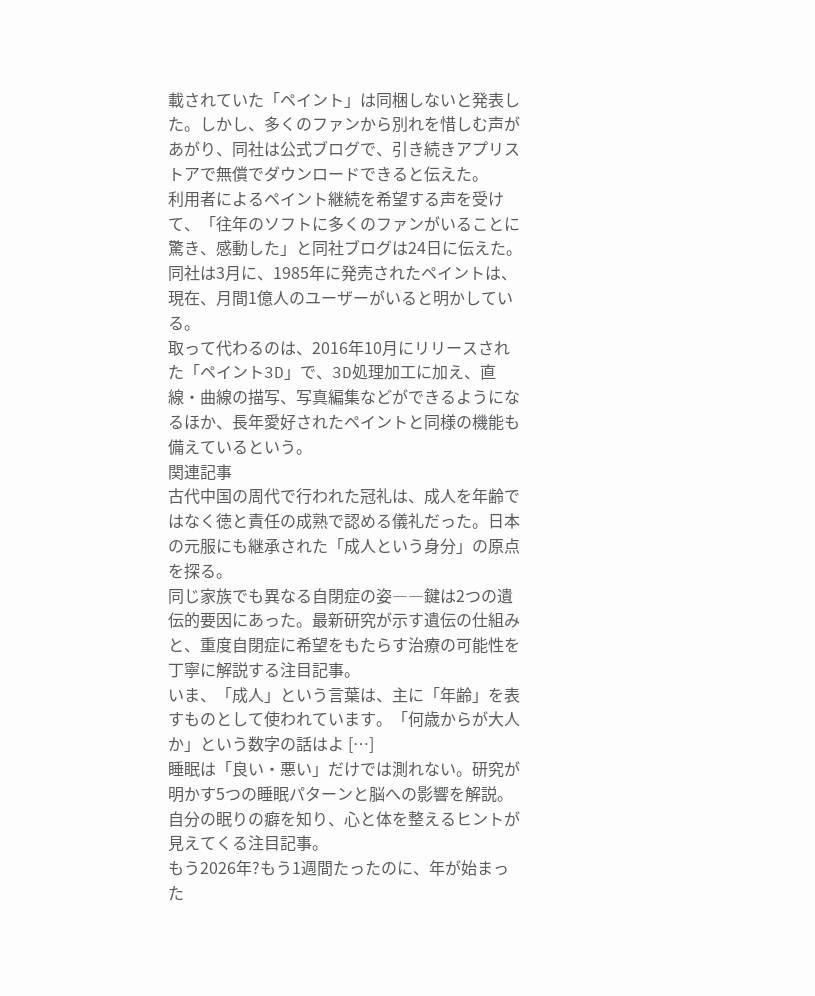載されていた「ペイント」は同梱しないと発表した。しかし、多くのファンから別れを惜しむ声があがり、同社は公式ブログで、引き続きアプリストアで無償でダウンロードできると伝えた。
利用者によるペイント継続を希望する声を受けて、「往年のソフトに多くのファンがいることに驚き、感動した」と同社ブログは24日に伝えた。同社は3月に、1985年に発売されたペイントは、現在、月間1億人のユーザーがいると明かしている。
取って代わるのは、2016年10月にリリースされた「ペイント3D」で、3D処理加工に加え、直線・曲線の描写、写真編集などができるようになるほか、長年愛好されたペイントと同様の機能も備えているという。
関連記事
古代中国の周代で行われた冠礼は、成人を年齢ではなく徳と責任の成熟で認める儀礼だった。日本の元服にも継承された「成人という身分」の原点を探る。
同じ家族でも異なる自閉症の姿――鍵は2つの遺伝的要因にあった。最新研究が示す遺伝の仕組みと、重度自閉症に希望をもたらす治療の可能性を丁寧に解説する注目記事。
いま、「成人」という言葉は、主に「年齢」を表すものとして使われています。「何歳からが大人か」という数字の話はよ […]
睡眠は「良い・悪い」だけでは測れない。研究が明かす5つの睡眠パターンと脳への影響を解説。自分の眠りの癖を知り、心と体を整えるヒントが見えてくる注目記事。
もう2026年?もう1週間たったのに、年が始まった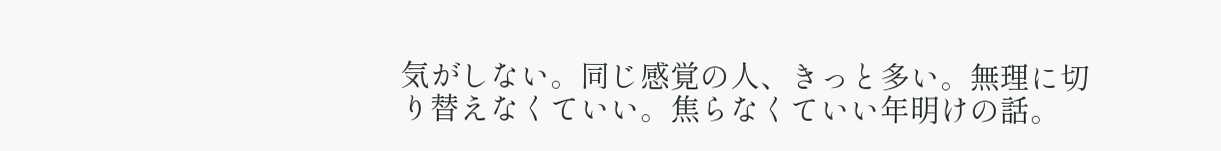気がしない。同じ感覚の人、きっと多い。無理に切り替えなくていい。焦らなくていい年明けの話。